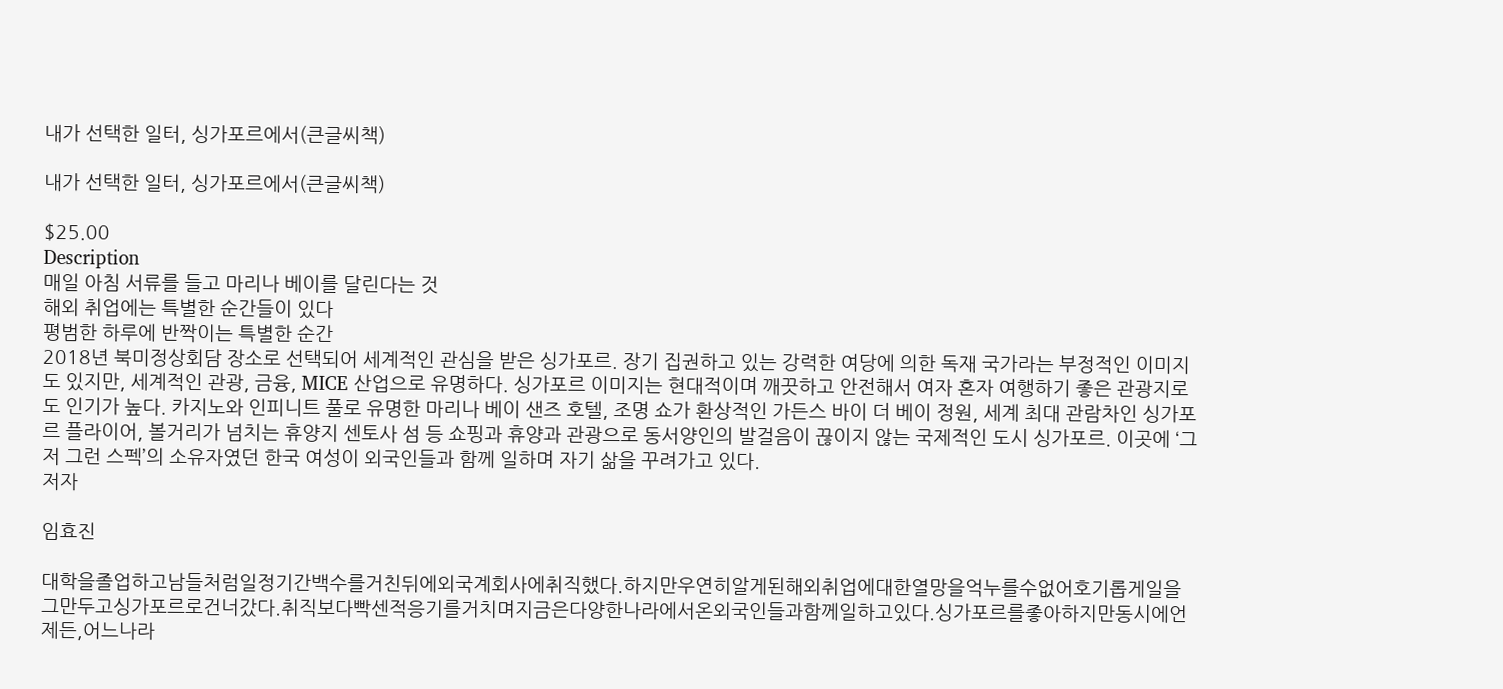내가 선택한 일터, 싱가포르에서(큰글씨책)

내가 선택한 일터, 싱가포르에서(큰글씨책)

$25.00
Description
매일 아침 서류를 들고 마리나 베이를 달린다는 것
해외 취업에는 특별한 순간들이 있다
평범한 하루에 반짝이는 특별한 순간
2018년 북미정상회담 장소로 선택되어 세계적인 관심을 받은 싱가포르. 장기 집권하고 있는 강력한 여당에 의한 독재 국가라는 부정적인 이미지도 있지만, 세계적인 관광, 금융, MICE 산업으로 유명하다. 싱가포르 이미지는 현대적이며 깨끗하고 안전해서 여자 혼자 여행하기 좋은 관광지로도 인기가 높다. 카지노와 인피니트 풀로 유명한 마리나 베이 샌즈 호텔, 조명 쇼가 환상적인 가든스 바이 더 베이 정원, 세계 최대 관람차인 싱가포르 플라이어, 볼거리가 넘치는 휴양지 센토사 섬 등 쇼핑과 휴양과 관광으로 동서양인의 발걸음이 끊이지 않는 국제적인 도시 싱가포르. 이곳에 ‘그저 그런 스펙’의 소유자였던 한국 여성이 외국인들과 함께 일하며 자기 삶을 꾸려가고 있다.
저자

임효진

대학을졸업하고남들처럼일정기간백수를거친뒤에외국계회사에취직했다.하지만우연히알게된해외취업에대한열망을억누를수없어호기롭게일을그만두고싱가포르로건너갔다.취직보다빡센적응기를거치며지금은다양한나라에서온외국인들과함께일하고있다.싱가포르를좋아하지만동시에언제든,어느나라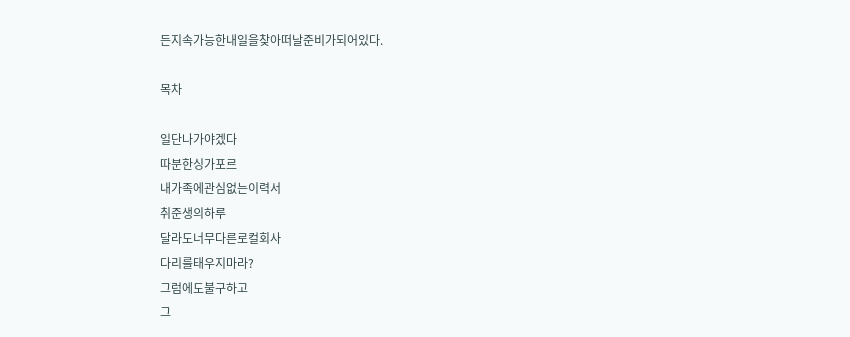든지속가능한내일을찾아떠날준비가되어있다.

목차

일단나가야겠다
따분한싱가포르
내가족에관심없는이력서
취준생의하루
달라도너무다른로컬회사
다리를태우지마라?
그럼에도불구하고
그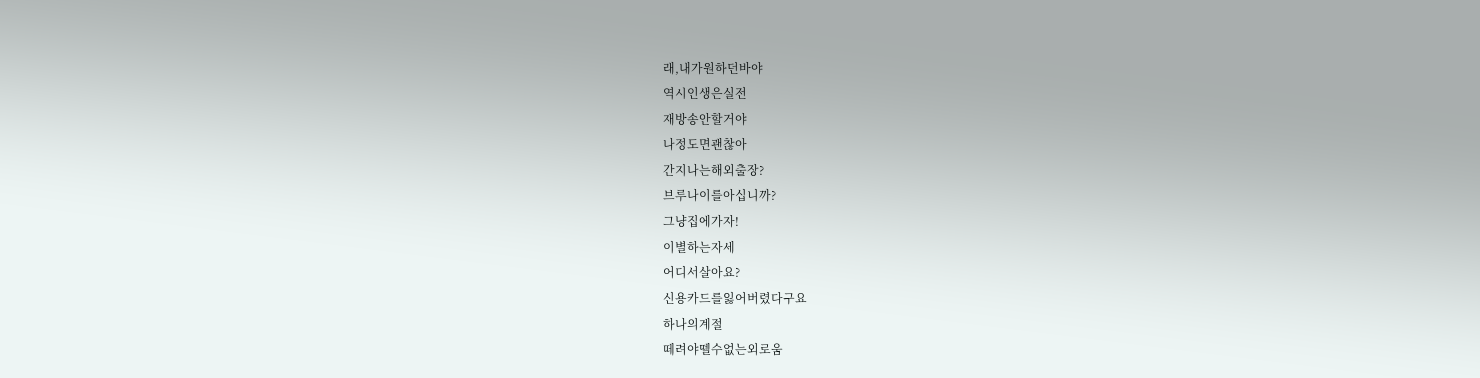래,내가원하던바야
역시인생은실전
재방송안할거야
나정도면괜찮아
간지나는해외출장?
브루나이를아십니까?
그냥집에가자!
이별하는자세
어디서살아요?
신용카드를잃어버렸다구요
하나의계절
떼려야뗄수없는외로움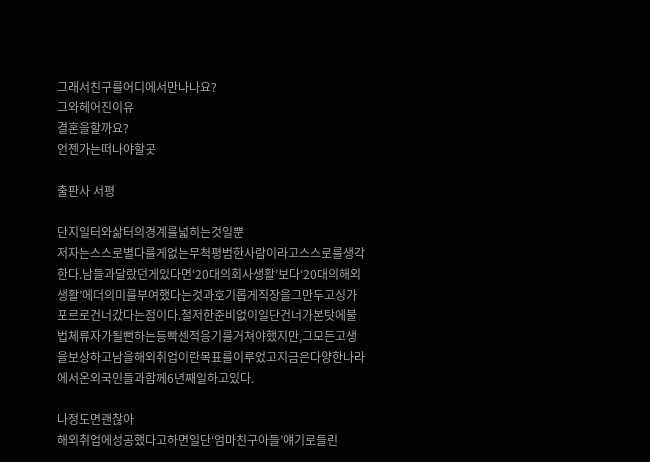그래서친구를어디에서만나나요?
그와헤어진이유
결혼을할까요?
언젠가는떠나야할곳

출판사 서평

단지일터와삶터의경계를넓히는것일뿐
저자는스스로별다를게없는무척평범한사람이라고스스로를생각한다.남들과달랐던게있다면‘20대의회사생활’보다‘20대의해외생활’에더의미를부여했다는것과호기롭게직장을그만두고싱가포르로건너갔다는점이다.철저한준비없이일단건너가본탓에불법체류자가될뻔하는등빡센적응기를거쳐야했지만,그모든고생을보상하고남을해외취업이란목표를이루었고지금은다양한나라에서온외국인들과함께6년째일하고있다.

나정도면괜찮아
해외취업에성공했다고하면일단‘엄마친구아들’얘기로들린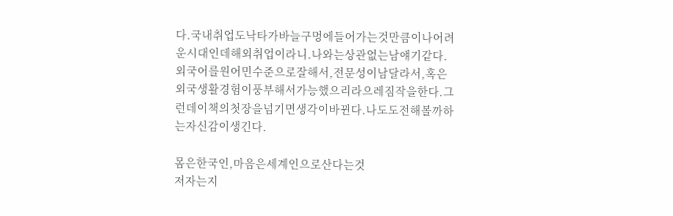다.국내취업도낙타가바늘구멍에들어가는것만큼이나어려운시대인데해외취업이라니.나와는상관없는남얘기같다.외국어를원어민수준으로잘해서,전문성이남달라서,혹은외국생활경험이풍부해서가능했으리라으레짐작을한다.그런데이책의첫장을넘기면생각이바뀐다.나도도전해볼까하는자신감이생긴다.

몸은한국인,마음은세계인으로산다는것
저자는지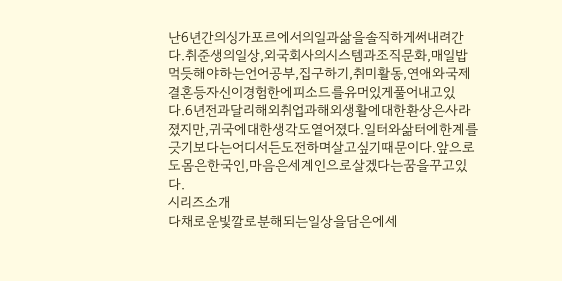난6년간의싱가포르에서의일과삶을솔직하게써내려간다.취준생의일상,외국회사의시스템과조직문화,매일밥먹듯해야하는언어공부,집구하기,취미활동,연애와국제결혼등자신이경험한에피소드를유머있게풀어내고있다.6년전과달리해외취업과해외생활에대한환상은사라졌지만,귀국에대한생각도옅어졌다.일터와삶터에한계를긋기보다는어디서든도전하며살고싶기때문이다.앞으로도몸은한국인,마음은세계인으로살겠다는꿈을꾸고있다.
시리즈소개
다채로운빛깔로분해되는일상을담은에세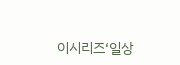이시리즈‘일상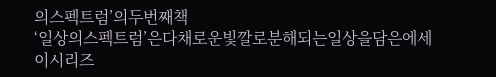의스펙트럼’의두번째책
‘일상의스펙트럼’은다채로운빛깔로분해되는일상을담은에세이시리즈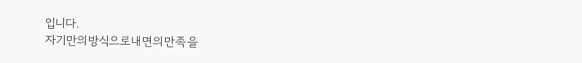입니다.
자기만의방식으로내면의만족을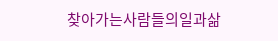찾아가는사람들의일과삶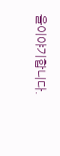을이야기합니다.